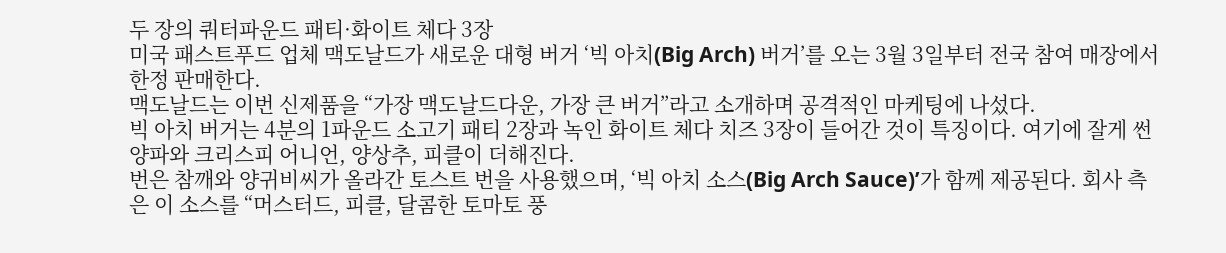두 장의 쿼터파운드 패티·화이트 체다 3장
미국 패스트푸드 업체 맥도날드가 새로운 대형 버거 ‘빅 아치(Big Arch) 버거’를 오는 3월 3일부터 전국 참여 매장에서 한정 판매한다.
맥도날드는 이번 신제품을 “가장 맥도날드다운, 가장 큰 버거”라고 소개하며 공격적인 마케팅에 나섰다.
빅 아치 버거는 4분의 1파운드 소고기 패티 2장과 녹인 화이트 체다 치즈 3장이 들어간 것이 특징이다. 여기에 잘게 썬 양파와 크리스피 어니언, 양상추, 피클이 더해진다.
번은 참깨와 양귀비씨가 올라간 토스트 번을 사용했으며, ‘빅 아치 소스(Big Arch Sauce)’가 함께 제공된다. 회사 측은 이 소스를 “머스터드, 피클, 달콤한 토마토 풍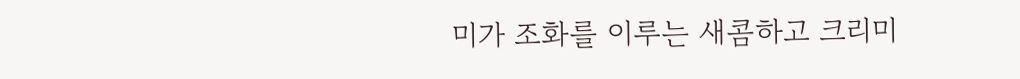미가 조화를 이루는 새콤하고 크리미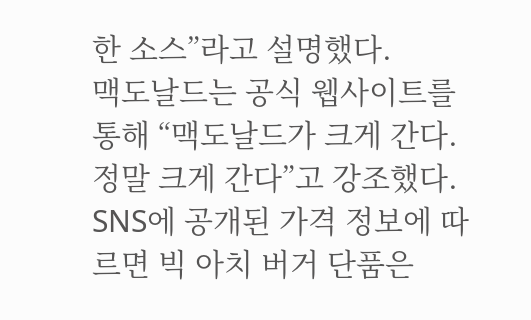한 소스”라고 설명했다.
맥도날드는 공식 웹사이트를 통해 “맥도날드가 크게 간다. 정말 크게 간다”고 강조했다.
SNS에 공개된 가격 정보에 따르면 빅 아치 버거 단품은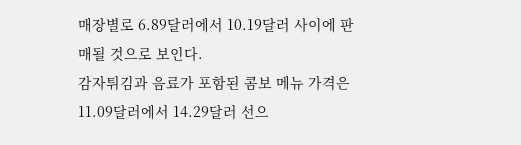매장별로 6.89달러에서 10.19달러 사이에 판매될 것으로 보인다.
감자튀김과 음료가 포함된 콤보 메뉴 가격은 11.09달러에서 14.29달러 선으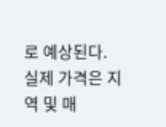로 예상된다. 실제 가격은 지역 및 매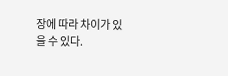장에 따라 차이가 있을 수 있다.